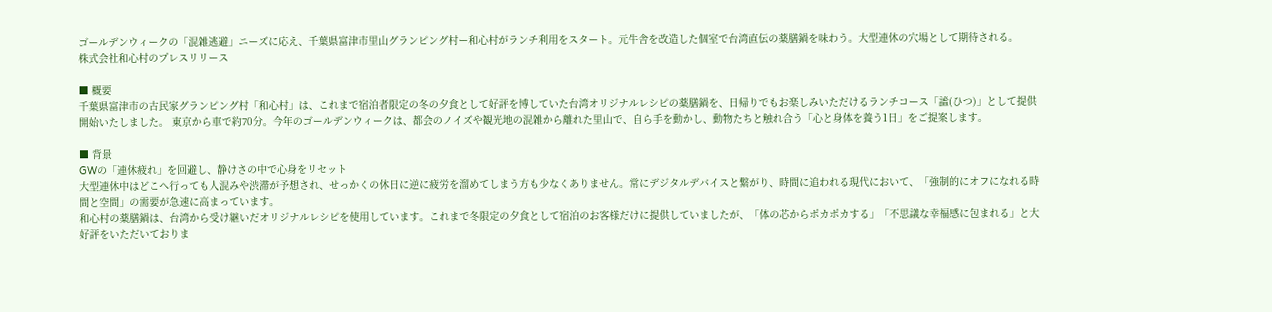ゴールデンウィークの「混雑逃避」ニーズに応え、千葉県富津市里山グランピング村ー和心村がランチ利用をスタート。元牛舎を改造した個室で台湾直伝の薬膳鍋を味わう。大型連休の穴場として期待される。
株式会社和心村のプレスリリース

■ 概要
千葉県富津市の古民家グランピング村「和心村」は、これまで宿泊者限定の冬の夕食として好評を博していた台湾オリジナルレシピの薬膳鍋を、日帰りでもお楽しみいただけるランチコース「謐(ひつ)」として提供開始いたしました。 東京から車で約70分。今年のゴールデンウィークは、都会のノイズや観光地の混雑から離れた里山で、自ら手を動かし、動物たちと触れ合う「心と身体を養う1日」をご提案します。

■ 背景
GWの「連休疲れ」を回避し、静けさの中で心身をリセット
大型連休中はどこへ行っても人混みや渋滞が予想され、せっかくの休日に逆に疲労を溜めてしまう方も少なくありません。常にデジタルデバイスと繋がり、時間に追われる現代において、「強制的にオフになれる時間と空間」の需要が急速に高まっています。
和心村の薬膳鍋は、台湾から受け継いだオリジナルレシピを使用しています。これまで冬限定の夕食として宿泊のお客様だけに提供していましたが、「体の芯からポカポカする」「不思議な幸福感に包まれる」と大好評をいただいておりま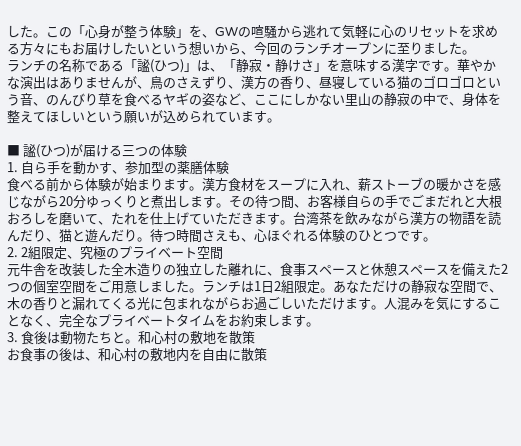した。この「心身が整う体験」を、GWの喧騒から逃れて気軽に心のリセットを求める方々にもお届けしたいという想いから、今回のランチオープンに至りました。
ランチの名称である「謐(ひつ)」は、「静寂・静けさ」を意味する漢字です。華やかな演出はありませんが、鳥のさえずり、漢方の香り、昼寝している猫のゴロゴロという音、のんびり草を食べるヤギの姿など、ここにしかない里山の静寂の中で、身体を整えてほしいという願いが込められています。

■ 謐(ひつ)が届ける三つの体験
1. 自ら手を動かす、参加型の薬膳体験
食べる前から体験が始まります。漢方食材をスープに入れ、薪ストーブの暖かさを感じながら20分ゆっくりと煮出します。その待つ間、お客様自らの手でごまだれと大根おろしを磨いて、たれを仕上げていただきます。台湾茶を飲みながら漢方の物語を読んだり、猫と遊んだり。待つ時間さえも、心ほぐれる体験のひとつです。
2. 2組限定、究極のプライベート空間
元牛舎を改装した全木造りの独立した離れに、食事スペースと休憩スペースを備えた2つの個室空間をご用意しました。ランチは1日2組限定。あなただけの静寂な空間で、木の香りと漏れてくる光に包まれながらお過ごしいただけます。人混みを気にすることなく、完全なプライベートタイムをお約束します。
3. 食後は動物たちと。和心村の敷地を散策
お食事の後は、和心村の敷地内を自由に散策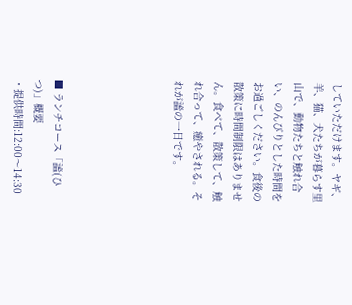していただけます。ヤギ、羊、猫、犬たちが暮らす里山で、動物たちと触れ合い、のんびりとした時間をお過ごしください。食後の散策に時間制限はありません。食べて、散策して、触れ合って、癒やされる。それが謐の一日です。





■ ランチコース「謐(ひつ)」概要
・提供時間:12:00〜14:30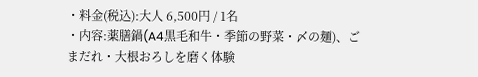・料金(税込):大人 6,500円 / 1名
・内容:薬膳鍋(A4黒毛和牛・季節の野菜・〆の麺)、ごまだれ・大根おろしを磨く体験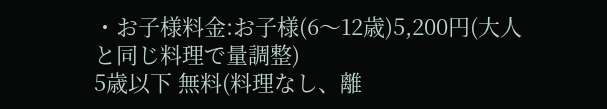・お子様料金:お子様(6〜12歳)5,200円(大人と同じ料理で量調整)
5歳以下 無料(料理なし、離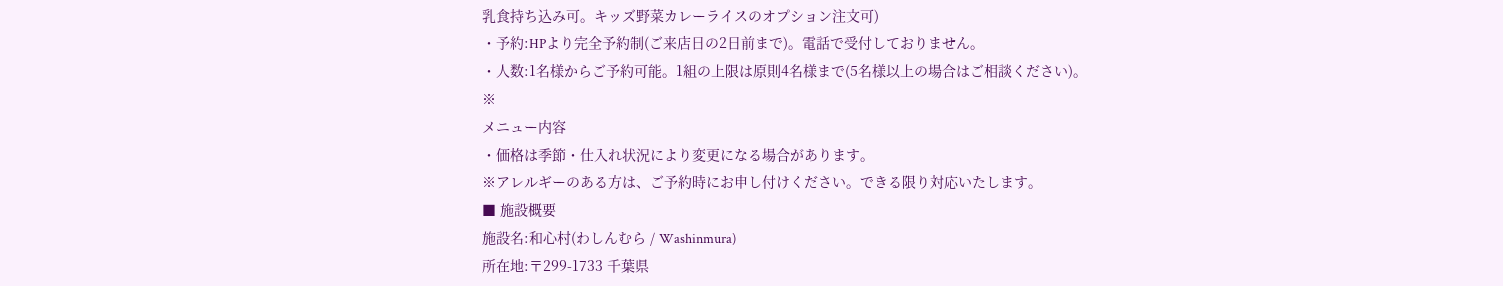乳食持ち込み可。キッズ野菜カレーライスのオプション注文可)
・予約:HPより完全予約制(ご来店日の2日前まで)。電話で受付しておりません。
・人数:1名様からご予約可能。1組の上限は原則4名様まで(5名様以上の場合はご相談ください)。
※
メニュー内容
・価格は季節・仕入れ状況により変更になる場合があります。
※アレルギーのある方は、ご予約時にお申し付けください。できる限り対応いたします。
■ 施設概要
施設名:和心村(わしんむら / Washinmura)
所在地:〒299-1733 千葉県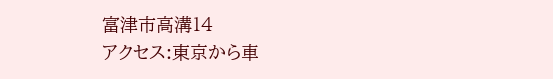富津市高溝14
アクセス:東京から車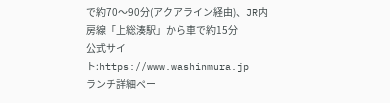で約70〜90分(アクアライン経由)、JR内房線「上総湊駅」から車で約15分
公式サイト:https://www.washinmura.jp
ランチ詳細ペー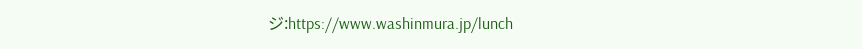ジ:https://www.washinmura.jp/lunch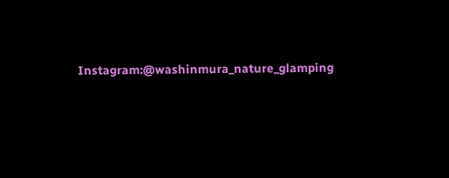Instagram:@washinmura_nature_glamping